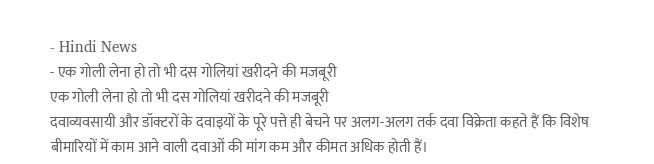- Hindi News
- एक गोली लेना हो तो भी दस गोलियां खरीदने की मजबूरी
एक गोली लेना हो तो भी दस गोलियां खरीदने की मजबूरी
दवाव्यवसायी और डॉक्टरों के दवाइयों के पूरे पत्ते ही बेचने पर अलग-अलग तर्क दवा विक्रेता कहते हैं कि विशेष बीमारियों में काम आने वाली दवाओं की मांग कम और कीमत अधिक होती हैं।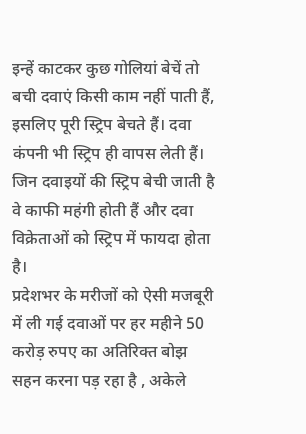इन्हें काटकर कुछ गोलियां बेचें तो बची दवाएं किसी काम नहीं पाती हैं, इसलिए पूरी स्ट्रिप बेचते हैं। दवा कंपनी भी स्ट्रिप ही वापस लेती हैं। जिन दवाइयों की स्ट्रिप बेची जाती है वे काफी महंगी होती हैं और दवा विक्रेताओं को स्ट्रिप में फायदा होता है।
प्रदेशभर के मरीजों को ऐसी मजबूरी में ली गई दवाओं पर हर महीने 50 करोड़ रुपए का अतिरिक्त बोझ सहन करना पड़ रहा है , अकेले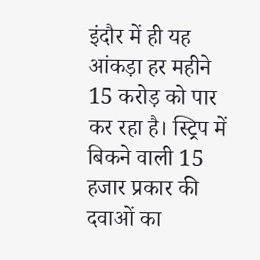इंदौर में ही यह आंकड़ा हर महीने 15 करोड़ को पार कर रहा है। स्ट्रिप में बिकने वाली 15 हजार प्रकार की दवाओं का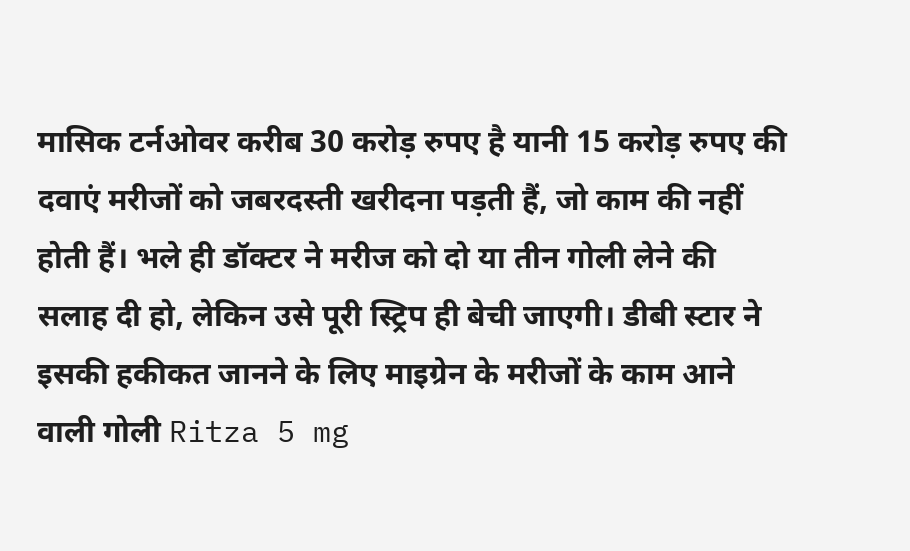मासिक टर्नओवर करीब 30 करोड़ रुपए है यानी 15 करोड़ रुपए की दवाएं मरीजों को जबरदस्ती खरीदना पड़ती हैं, जो काम की नहीं होती हैं। भले ही डॉक्टर ने मरीज को दो या तीन गोली लेने की सलाह दी हो, लेकिन उसे पूरी स्ट्रिप ही बेची जाएगी। डीबी स्टार ने इसकी हकीकत जानने के लिए माइग्रेन के मरीजों के काम आने वाली गोली Ritza 5 mg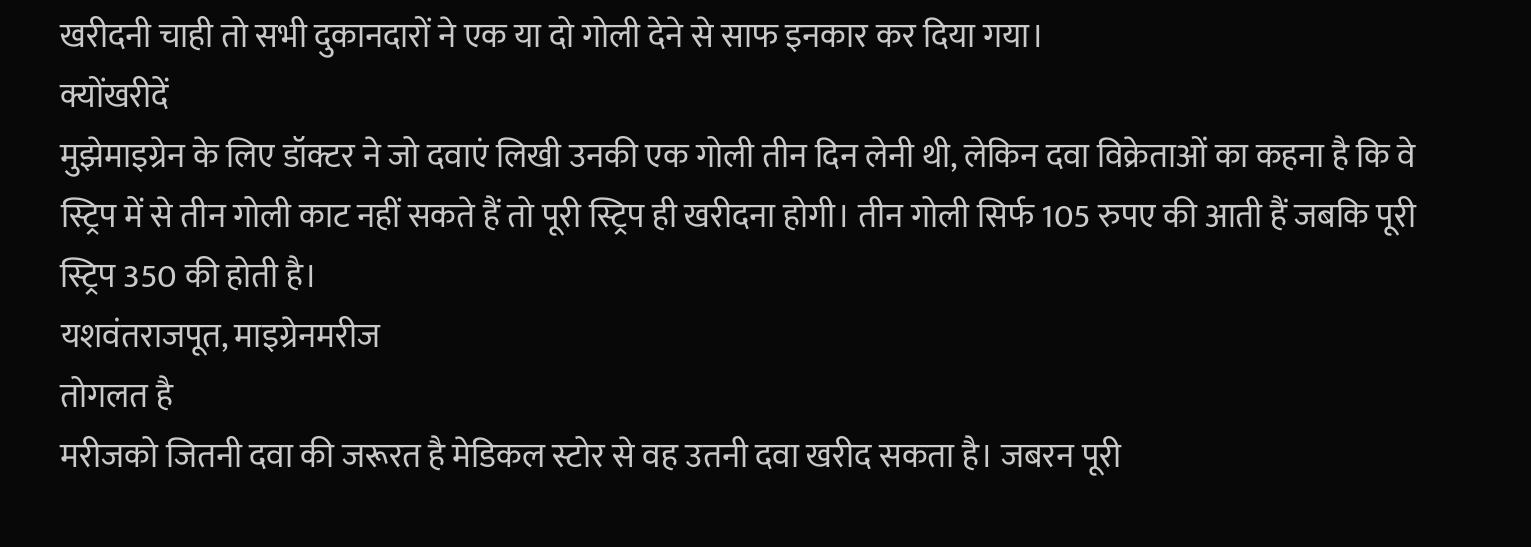खरीदनी चाही तो सभी दुकानदारों ने एक या दो गोली देने से साफ इनकार कर दिया गया।
क्योंखरीदें
मुझेमाइग्रेन के लिए डॉक्टर ने जो दवाएं लिखी उनकी एक गोली तीन दिन लेनी थी, लेकिन दवा विक्रेताओं का कहना है कि वे स्ट्रिप में से तीन गोली काट नहीं सकते हैं तो पूरी स्ट्रिप ही खरीदना होगी। तीन गोली सिर्फ 105 रुपए की आती हैं जबकि पूरी स्ट्रिप 350 की होती है।
यशवंतराजपूत, माइग्रेनमरीज
तोगलत है
मरीजको जितनी दवा की जरूरत है मेडिकल स्टोर से वह उतनी दवा खरीद सकता है। जबरन पूरी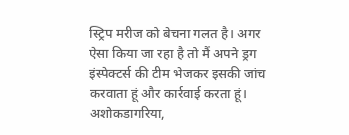स्ट्रिप मरीज को बेचना गलत है। अगर ऐसा किया जा रहा है तो मैं अपने ड्रग इंस्पेक्टर्स की टीम भेजकर इसकी जांच करवाता हूं और कार्रवाई करता हूं।
अशोकडागरिया,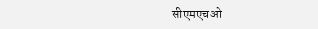सीएमएचओ